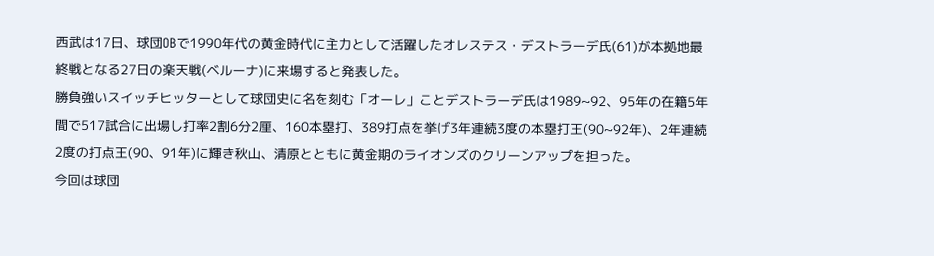西武は17日、球団OBで1990年代の黄金時代に主力として活躍したオレステス・デストラーデ氏(61)が本拠地最終戦となる27日の楽天戦(ベルーナ)に来場すると発表した。
勝負強いスイッチヒッターとして球団史に名を刻む「オーレ」ことデストラーデ氏は1989~92、95年の在籍5年間で517試合に出場し打率2割6分2厘、160本塁打、389打点を挙げ3年連続3度の本塁打王(90~92年)、2年連続2度の打点王(90、91年)に輝き秋山、清原とともに黄金期のライオンズのクリーンアップを担った。
今回は球団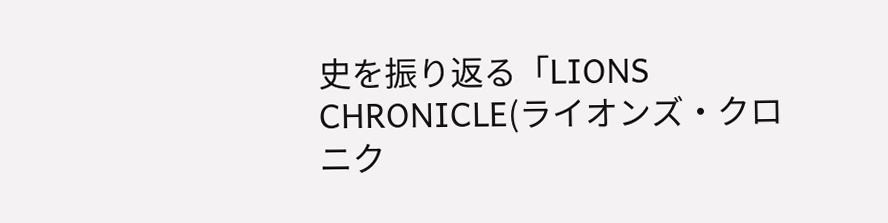史を振り返る「LIONS CHRONICLE(ライオンズ・クロニク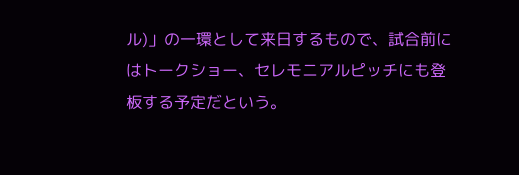ル)」の一環として来日するもので、試合前にはトークショー、セレモニアルピッチにも登板する予定だという。